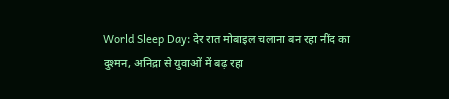World Sleep Day: देर रात मोबाइल चलाना बन रहा नींद का दुश्मन, अनिद्रा से युवाओं में बढ़ रहा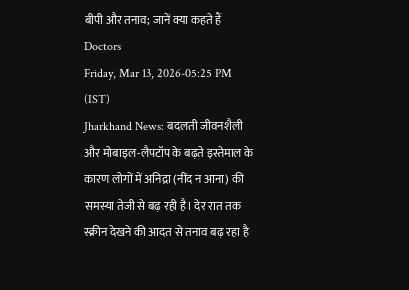बीपी और तनाव; जानें क्या कहते हैं Doctors
Friday, Mar 13, 2026-05:25 PM (IST)
Jharkhand News: बदलती जीवनशैली और मोबाइल-लैपटॉप के बढ़ते इस्तेमाल के कारण लोगों में अनिद्रा (नींद न आना) की समस्या तेजी से बढ़ रही है। देर रात तक स्क्रीन देखने की आदत से तनाव बढ़ रहा है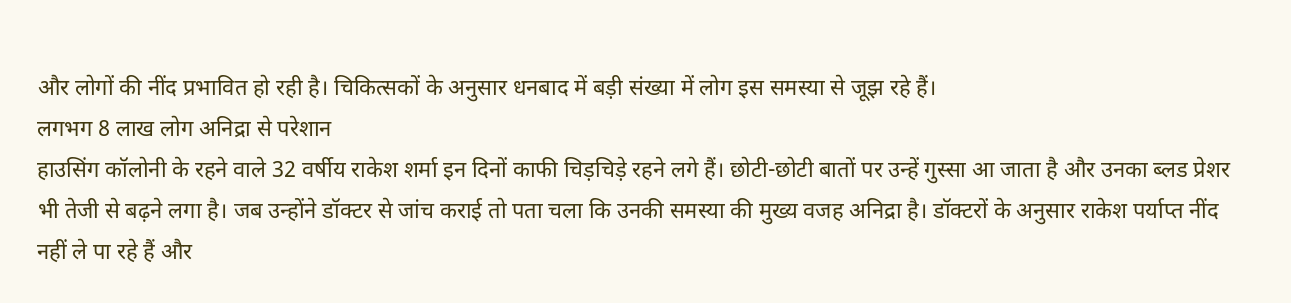और लोगों की नींद प्रभावित हो रही है। चिकित्सकों के अनुसार धनबाद में बड़ी संख्या में लोग इस समस्या से जूझ रहे हैं।
लगभग 8 लाख लोग अनिद्रा से परेशान
हाउसिंग कॉलोनी के रहने वाले 32 वर्षीय राकेश शर्मा इन दिनों काफी चिड़चिड़े रहने लगे हैं। छोटी-छोटी बातों पर उन्हें गुस्सा आ जाता है और उनका ब्लड प्रेशर भी तेजी से बढ़ने लगा है। जब उन्होंने डॉक्टर से जांच कराई तो पता चला कि उनकी समस्या की मुख्य वजह अनिद्रा है। डॉक्टरों के अनुसार राकेश पर्याप्त नींद नहीं ले पा रहे हैं और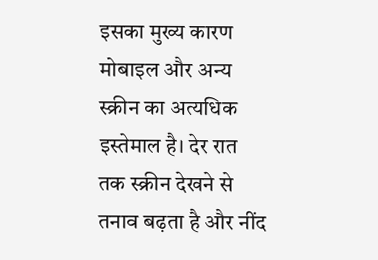इसका मुख्य कारण मोबाइल और अन्य स्क्रीन का अत्यधिक इस्तेमाल है। देर रात तक स्क्रीन देखने से तनाव बढ़ता है और नींद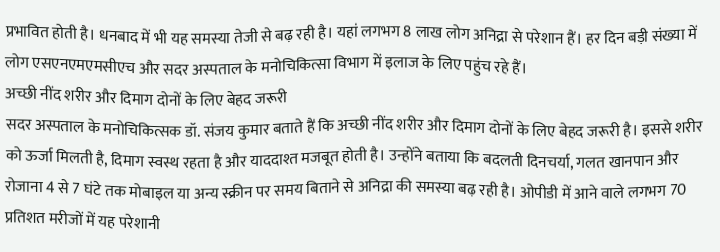प्रभावित होती है। धनबाद में भी यह समस्या तेजी से बढ़ रही है। यहां लगभग 8 लाख लोग अनिद्रा से परेशान हैं। हर दिन बड़ी संख्या में लोग एसएनएमएमसीएच और सदर अस्पताल के मनोचिकित्सा विभाग में इलाज के लिए पहुंच रहे हैं।
अच्छी नींद शरीर और दिमाग दोनों के लिए बेहद जरूरी
सदर अस्पताल के मनोचिकित्सक डॉ. संजय कुमार बताते हैं कि अच्छी नींद शरीर और दिमाग दोनों के लिए बेहद जरूरी है। इससे शरीर को ऊर्जा मिलती है, दिमाग स्वस्थ रहता है और याददाश्त मजबूत होती है। उन्होंने बताया कि बदलती दिनचर्या, गलत खानपान और रोजाना 4 से 7 घंटे तक मोबाइल या अन्य स्क्रीन पर समय बिताने से अनिद्रा की समस्या बढ़ रही है। ओपीडी में आने वाले लगभग 70 प्रतिशत मरीजों में यह परेशानी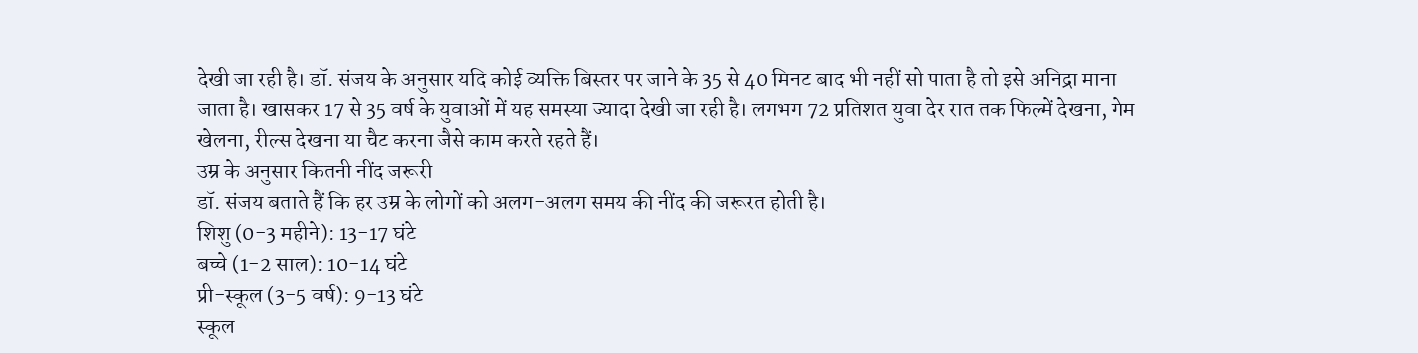देखी जा रही है। डॉ. संजय के अनुसार यदि कोई व्यक्ति बिस्तर पर जाने के 35 से 40 मिनट बाद भी नहीं सो पाता है तो इसे अनिद्रा माना जाता है। खासकर 17 से 35 वर्ष के युवाओं में यह समस्या ज्यादा देखी जा रही है। लगभग 72 प्रतिशत युवा देर रात तक फिल्में देखना, गेम खेलना, रील्स देखना या चैट करना जैसे काम करते रहते हैं।
उम्र के अनुसार कितनी नींद जरूरी
डॉ. संजय बताते हैं कि हर उम्र के लोगों को अलग-अलग समय की नींद की जरूरत होती है।
शिशु (0-3 महीने): 13-17 घंटे
बच्चे (1-2 साल): 10-14 घंटे
प्री-स्कूल (3-5 वर्ष): 9-13 घंटे
स्कूल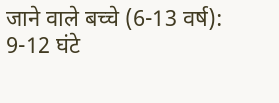जाने वाले बच्चे (6-13 वर्ष): 9-12 घंटे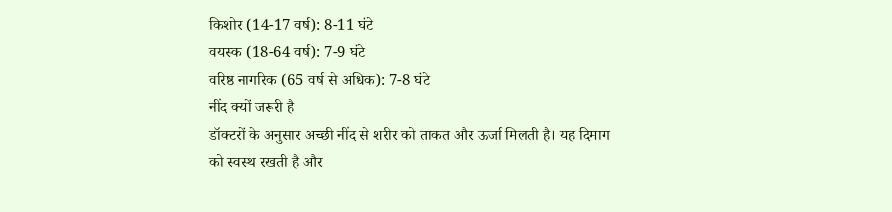किशोर (14-17 वर्ष): 8-11 घंटे
वयस्क (18-64 वर्ष): 7-9 घंटे
वरिष्ठ नागरिक (65 वर्ष से अधिक): 7-8 घंटे
नींद क्यों जरूरी है
डॉक्टरों के अनुसार अच्छी नींद से शरीर को ताकत और ऊर्जा मिलती है। यह दिमाग को स्वस्थ रखती है और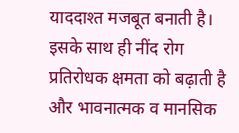याददाश्त मजबूत बनाती है। इसके साथ ही नींद रोग प्रतिरोधक क्षमता को बढ़ाती है और भावनात्मक व मानसिक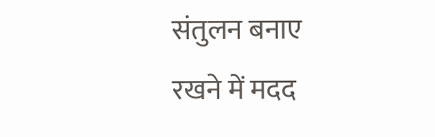संतुलन बनाए रखने में मदद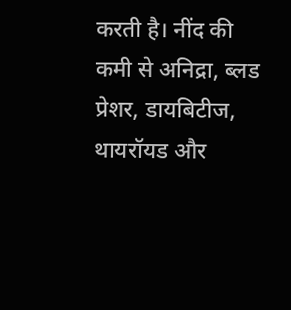करती है। नींद की कमी से अनिद्रा, ब्लड प्रेशर, डायबिटीज, थायरॉयड और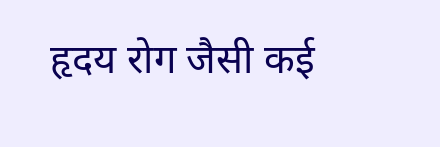हृदय रोग जैसी कई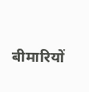बीमारियों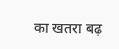का खतरा बढ़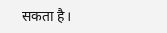सकता है।